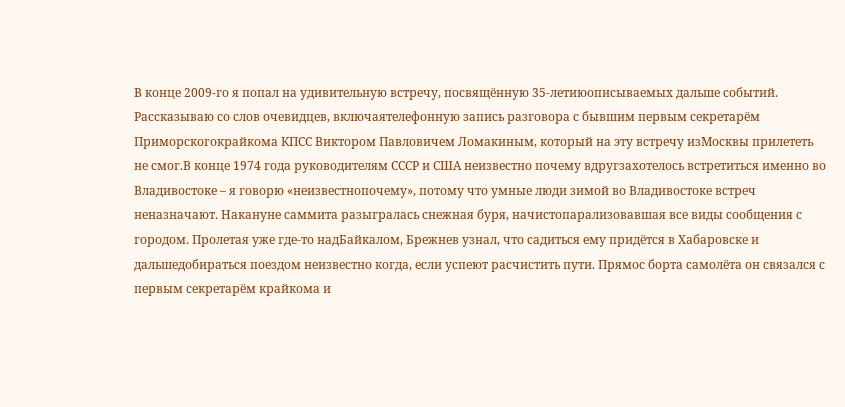В конце 2009-го я попал на удивительную встречу, посвящённую 35-летиюописываемых дальше событий. Рассказываю со слов очевидцев, включаятелефонную запись разговора с бывшим первым секретарём Приморскогокрайкома КПСС Виктором Павловичем Ломакиным, который на эту встречу изМосквы прилететь не смог.В конце 1974 года руководителям СССР и США неизвестно почему вдругзахотелось встретиться именно во Владивостоке – я говорю «неизвестнопочему», потому что умные люди зимой во Владивостоке встреч неназначают. Накануне саммита разыгралась снежная буря, начистопарализовавшая все виды сообщения с городом. Пролетая уже где-то надБайкалом, Брежнев узнал, что садиться ему придётся в Хабаровске и дальшедобираться поездом неизвестно когда, если успеют расчистить пути. Прямос борта самолёта он связался с первым секретарём крайкома и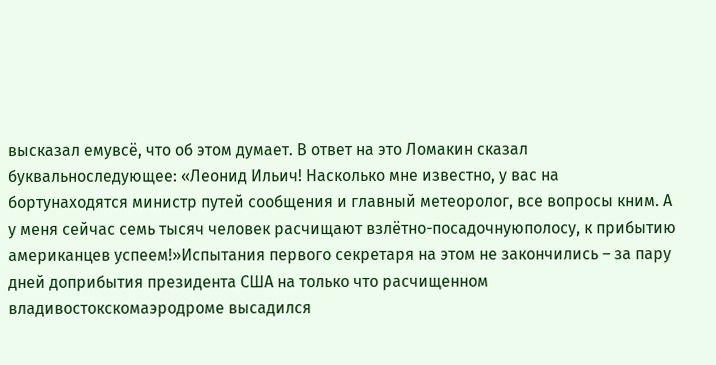высказал емувсё, что об этом думает. В ответ на это Ломакин сказал буквальноследующее: «Леонид Ильич! Насколько мне известно, у вас на бортунаходятся министр путей сообщения и главный метеоролог, все вопросы кним. А у меня сейчас семь тысяч человек расчищают взлётно-посадочнуюполосу, к прибытию американцев успеем!»Испытания первого секретаря на этом не закончились – за пару дней доприбытия президента США на только что расчищенном владивостокскомаэродроме высадился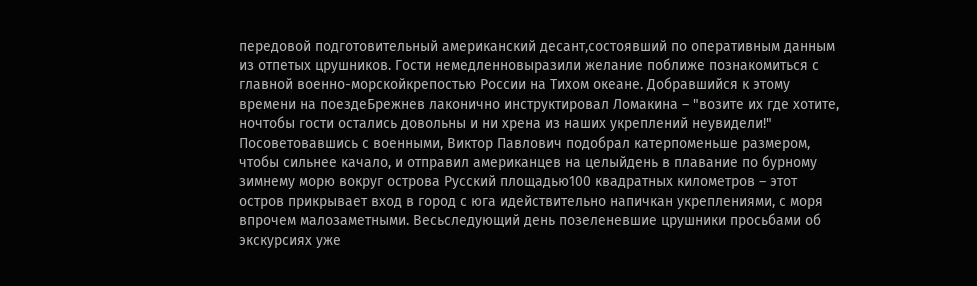передовой подготовительный американский десант,состоявший по оперативным данным из отпетых црушников. Гости немедленновыразили желание поближе познакомиться с главной военно-морскойкрепостью России на Тихом океане. Добравшийся к этому времени на поездеБрежнев лаконично инструктировал Ломакина – "возите их где хотите, ночтобы гости остались довольны и ни хрена из наших укреплений неувидели!" Посоветовавшись с военными, Виктор Павлович подобрал катерпоменьше размером, чтобы сильнее качало, и отправил американцев на целыйдень в плавание по бурному зимнему морю вокруг острова Русский площадью100 квадратных километров – этот остров прикрывает вход в город с юга идействительно напичкан укреплениями, с моря впрочем малозаметными. Весьследующий день позеленевшие црушники просьбами об экскурсиях уже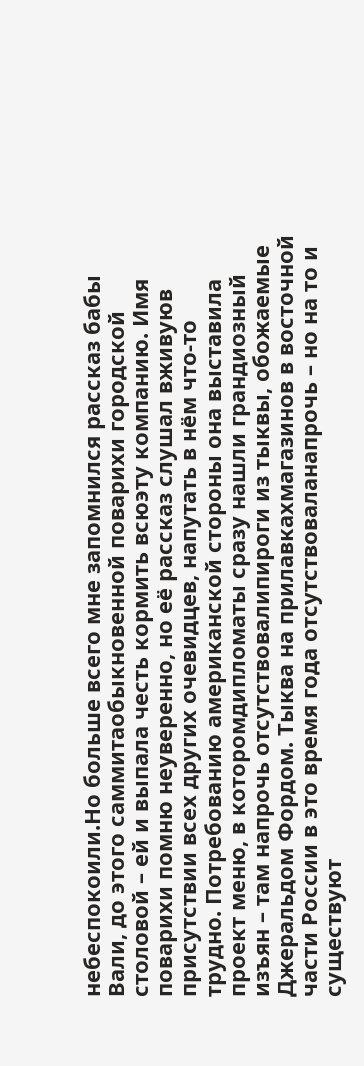небеспокоили.Но больше всего мне запомнился рассказ бабы Вали, до этого саммитаобыкновенной поварихи городской столовой – ей и выпала честь кормить всюэту компанию. Имя поварихи помню неуверенно, но её рассказ слушал вживуюв присутствии всех других очевидцев, напутать в нём что-то трудно. Потребованию американской стороны она выставила проект меню, в которомдипломаты сразу нашли грандиозный изъян – там напрочь отсутствовалипироги из тыквы, обожаемые Джеральдом Фордом. Тыква на прилавкахмагазинов в восточной части России в это время года отсутствоваланапрочь – но на то и существуют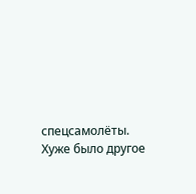спецсамолёты. Хуже было другое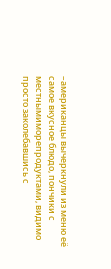–американцы вычеркнули из меню её самое вкусное блюдо, пончики с местнымиморепродуктами, видимо просто заколебавшись с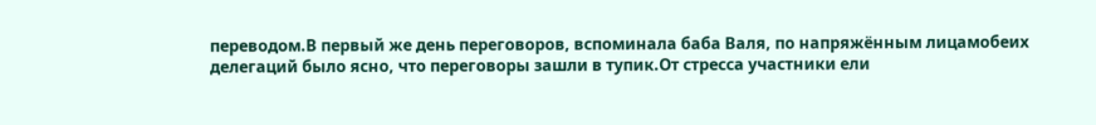переводом.В первый же день переговоров, вспоминала баба Валя, по напряжённым лицамобеих делегаций было ясно, что переговоры зашли в тупик.От стресса участники ели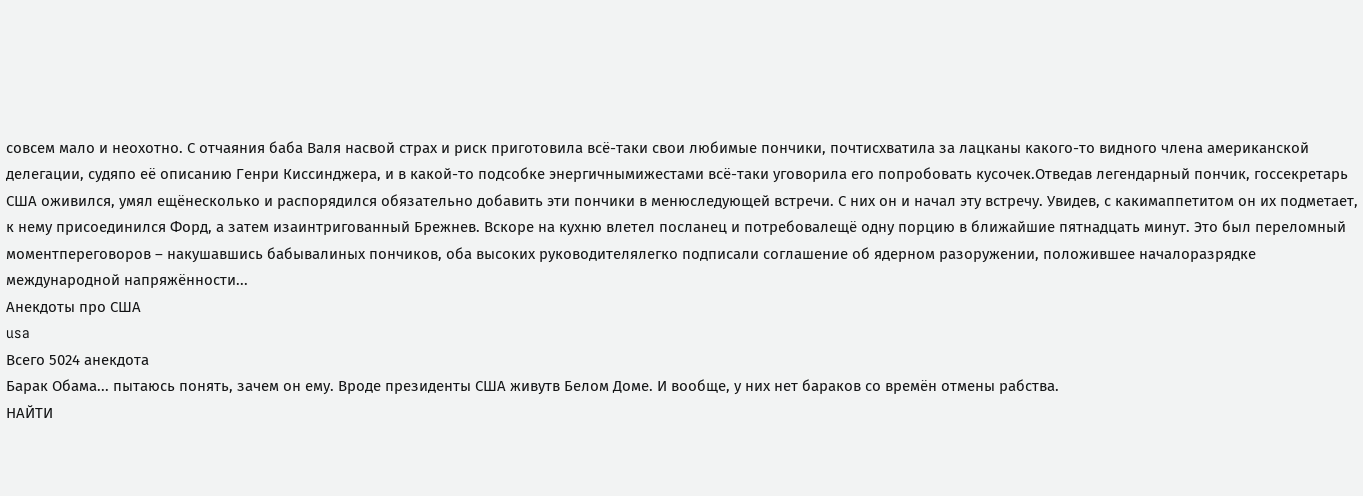совсем мало и неохотно. С отчаяния баба Валя насвой страх и риск приготовила всё-таки свои любимые пончики, почтисхватила за лацканы какого-то видного члена американской делегации, судяпо её описанию Генри Киссинджера, и в какой-то подсобке энергичнымижестами всё-таки уговорила его попробовать кусочек.Отведав легендарный пончик, госсекретарь США оживился, умял ещёнесколько и распорядился обязательно добавить эти пончики в менюследующей встречи. С них он и начал эту встречу. Увидев, с какимаппетитом он их подметает, к нему присоединился Форд, а затем изаинтригованный Брежнев. Вскоре на кухню влетел посланец и потребовалещё одну порцию в ближайшие пятнадцать минут. Это был переломный моментпереговоров – накушавшись бабывалиных пончиков, оба высоких руководителялегко подписали соглашение об ядерном разоружении, положившее началоразрядке международной напряжённости...
Анекдоты про США
usa
Всего 5024 анекдота
Барак Обама... пытаюсь понять, зачем он ему. Вроде президенты США живутв Белом Доме. И вообще, у них нет бараков со времён отмены рабства.
НАЙТИ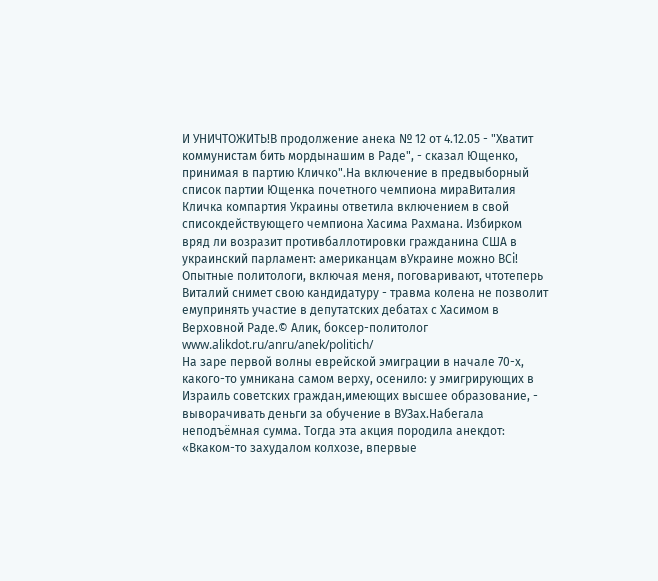И УНИЧТОЖИТЬ!В продолжение анека № 12 от 4.12.05 - "Хватит коммунистам бить мордынашим в Раде", - сказал Ющенко, принимая в партию Кличко".На включение в предвыборный список партии Ющенка почетного чемпиона мираВиталия Кличка компартия Украины ответила включением в свой списокдействующего чемпиона Хасима Рахмана. Избирком вряд ли возразит противбаллотировки гражданина США в украинский парламент: американцам вУкраине можно ВСі! Опытные политологи, включая меня, поговаривают, чтотеперь Виталий снимет свою кандидатуру - травма колена не позволит емупринять участие в депутатских дебатах с Хасимом в Верховной Раде.© Алик, боксер-политолог www.alikdot.ru/anru/anek/politich/
На заре первой волны еврейской эмиграции в начале 70-х, какого-то умникана самом верху, осенило: у эмигрирующих в Израиль советских граждан,имеющих высшее образование, - выворачивать деньги за обучение в ВУЗах.Набегала неподъёмная сумма. Тогда эта акция породила анекдот: «Вкаком-то захудалом колхозе, впервые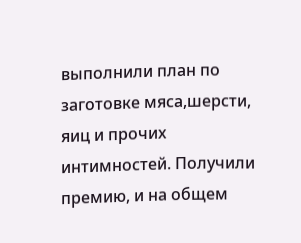выполнили план по заготовке мяса,шерсти, яиц и прочих интимностей. Получили премию, и на общем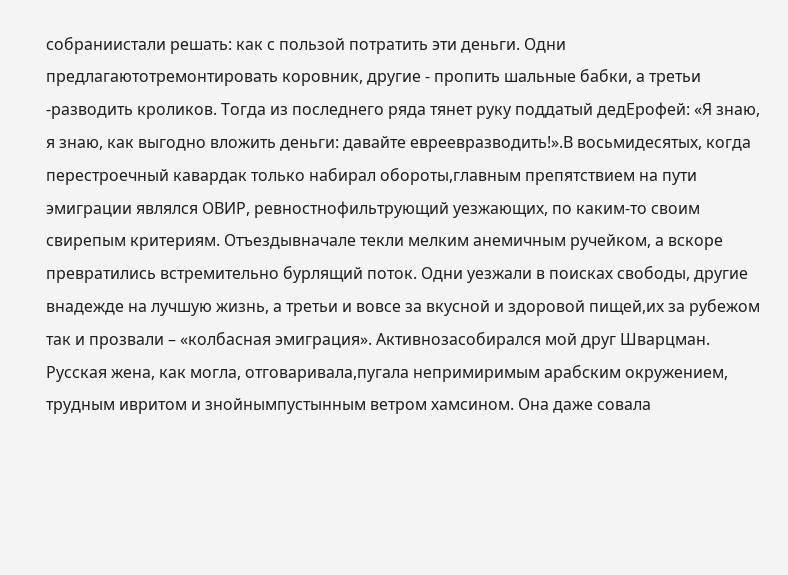собраниистали решать: как с пользой потратить эти деньги. Одни предлагаютотремонтировать коровник, другие - пропить шальные бабки, а третьи -разводить кроликов. Тогда из последнего ряда тянет руку поддатый дедЕрофей: «Я знаю, я знаю, как выгодно вложить деньги: давайте евреевразводить!».В восьмидесятых, когда перестроечный кавардак только набирал обороты,главным препятствием на пути эмиграции являлся ОВИР, ревностнофильтрующий уезжающих, по каким-то своим свирепым критериям. Отъездывначале текли мелким анемичным ручейком, а вскоре превратились встремительно бурлящий поток. Одни уезжали в поисках свободы, другие внадежде на лучшую жизнь, а третьи и вовсе за вкусной и здоровой пищей,их за рубежом так и прозвали – «колбасная эмиграция». Активнозасобирался мой друг Шварцман. Русская жена, как могла, отговаривала,пугала непримиримым арабским окружением, трудным ивритом и знойнымпустынным ветром хамсином. Она даже совала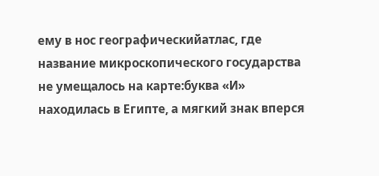ему в нос географическийатлас, где название микроскопического государства не умещалось на карте:буква «И» находилась в Египте, а мягкий знак вперся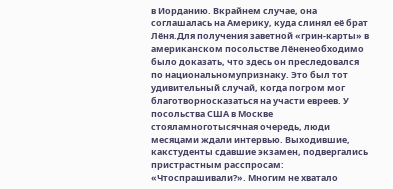в Иорданию. Вкрайнем случае, она соглашалась на Америку, куда слинял её брат Лёня.Для получения заветной «грин-карты» в американском посольстве Лёненеобходимо было доказать, что здесь он преследовался по национальномупризнаку. Это был тот удивительный случай, когда погром мог благотворносказаться на участи евреев. У посольства США в Москве стояламноготысячная очередь, люди месяцами ждали интервью. Выходившие, какстуденты сдавшие экзамен, подвергались пристрастным расспросам: «Чтоспрашивали?». Многим не хватало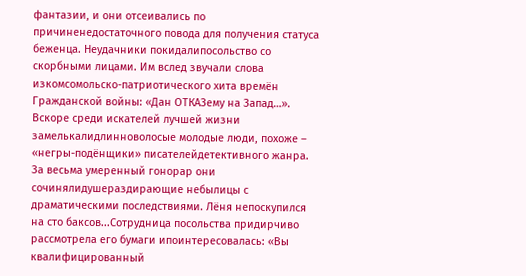фантазии, и они отсеивались по причиненедостаточного повода для получения статуса беженца. Неудачники покидалипосольство со скорбными лицами. Им вслед звучали слова изкомсомольско-патриотического хита времён Гражданской войны: «Дан ОТКАЗему на Запад…». Вскоре среди искателей лучшей жизни замелькалидлинноволосые молодые люди, похоже – «негры-подёнщики» писателейдетективного жанра. За весьма умеренный гонорар они сочинялидушераздирающие небылицы с драматическими последствиями. Лёня непоскупился на сто баксов...Сотрудница посольства придирчиво рассмотрела его бумаги ипоинтересовалась: «Вы квалифицированный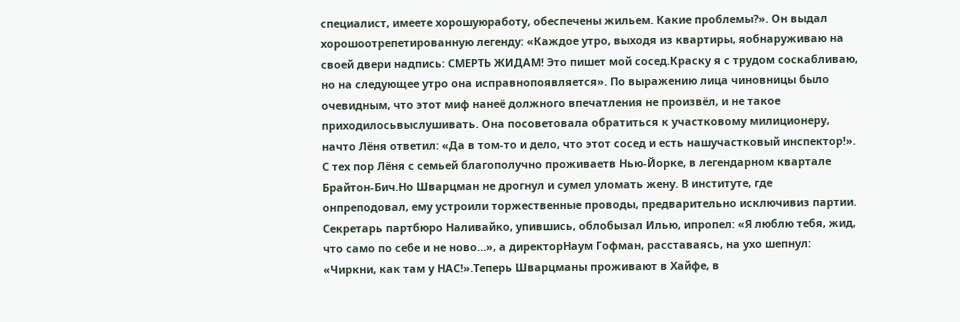специалист, имеете хорошуюработу, обеспечены жильем. Какие проблемы?». Он выдал хорошоотрепетированную легенду: «Каждое утро, выходя из квартиры, яобнаруживаю на своей двери надпись: СМЕРТЬ ЖИДАМ! Это пишет мой сосед.Краску я с трудом соскабливаю, но на следующее утро она исправнопоявляется». По выражению лица чиновницы было очевидным, что этот миф нанеё должного впечатления не произвёл, и не такое приходилосьвыслушивать. Она посоветовала обратиться к участковому милиционеру, начто Лёня ответил: «Да в том-то и дело, что этот сосед и есть нашучастковый инспектор!». С тех пор Лёня с семьей благополучно проживаетв Нью-Йорке, в легендарном квартале Брайтон-Бич.Но Шварцман не дрогнул и сумел уломать жену. В институте, где онпреподовал, ему устроили торжественные проводы, предварительно исключивиз партии. Секретарь партбюро Наливайко, упившись, облобызал Илью, ипропел: «Я люблю тебя, жид, что само по себе и не ново…», а директорНаум Гофман, расставаясь, на ухо шепнул: «Чиркни, как там у НАС!».Теперь Шварцманы проживают в Хайфе, в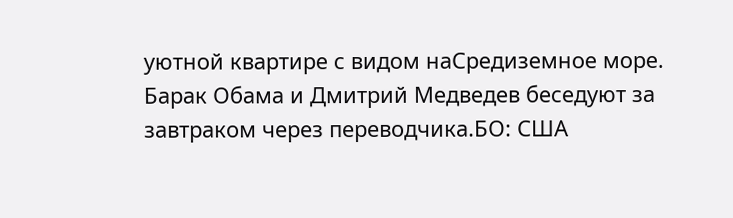уютной квартире с видом наСредиземное море.
Барак Обама и Дмитрий Медведев беседуют за завтраком через переводчика.БО: США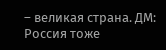– великая страна. ДМ: Россия тоже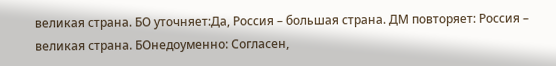великая страна. БО уточняет:Да, Россия – большая страна. ДМ повторяет: Россия – великая страна. БОнедоуменно: Согласен,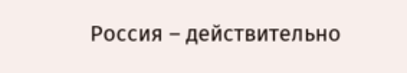Россия – действительно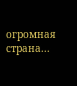огромная страна...